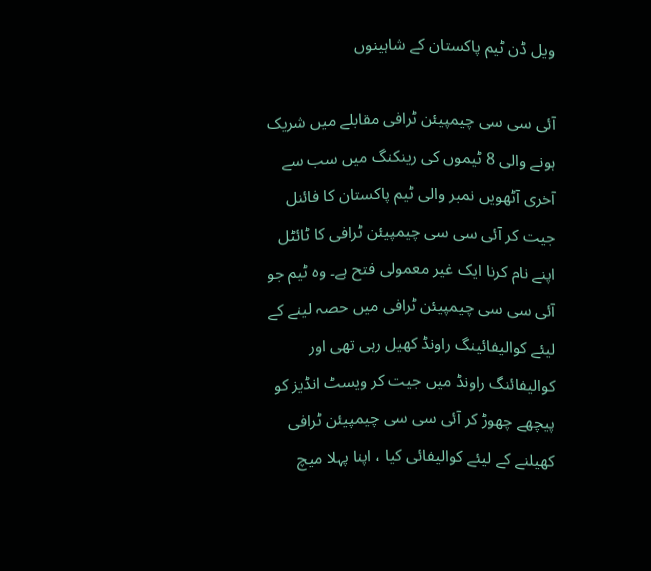ویل ڈن ٹیم پاکستان کے شاہینوں

آئی سی سی چیمپیئن ٹرافی مقابلے میں شریک ہونے والی 8 ٹیموں کی رینکنگ میں سب سے آخری آٹھویں نمبر والی ٹیم پاکستان کا فائنل جیت کر آئی سی سی چیمپیئن ٹرافی کا ٹائٹل اپنے نام کرنا ایک غیر معمولی فتح ہے۔ وہ ٹیم جو آئی سی سی چیمپیئن ٹرافی میں حصہ لینے کے لیئے کوالیفائینگ راونڈ کھیل رہی تھی اور کوالیفائنگ راونڈ میں جیت کر ویسٹ انڈیز کو پیچھے چھوڑ کر آئی سی سی چیمپیئن ٹرافی کھیلنے کے لیئے کوالیفائی کیا ، اپنا پہلا میچ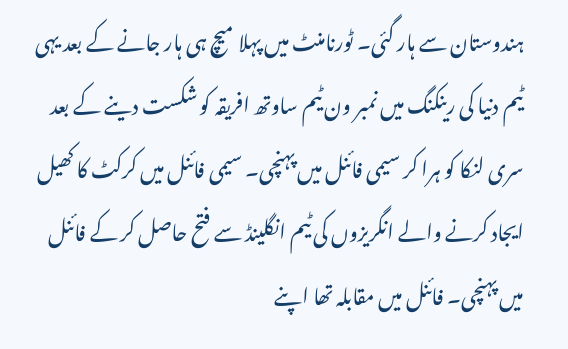ہندوستان سے ہار گئی۔ ٹورنامنٹ میں پہلا میچ ہی ہار جانے کے بعد یہی ٹیم دنیا کی رینکنگ میں نمبر ون ٹیم ساوتھ افریقہ کو شکست دینے کے بعد سری لنکا کو ہرا کر سیمی فائنل میں پہنچی۔ سیمی فائنل میں کرکٹ کا کھیل ایجاد کرنے والے انگریزوں کی ٹیم انگلینڈ سے فتح حاصل کر کے فائنل میں پہنچی۔ فائنل میں مقابلہ تھا اپنے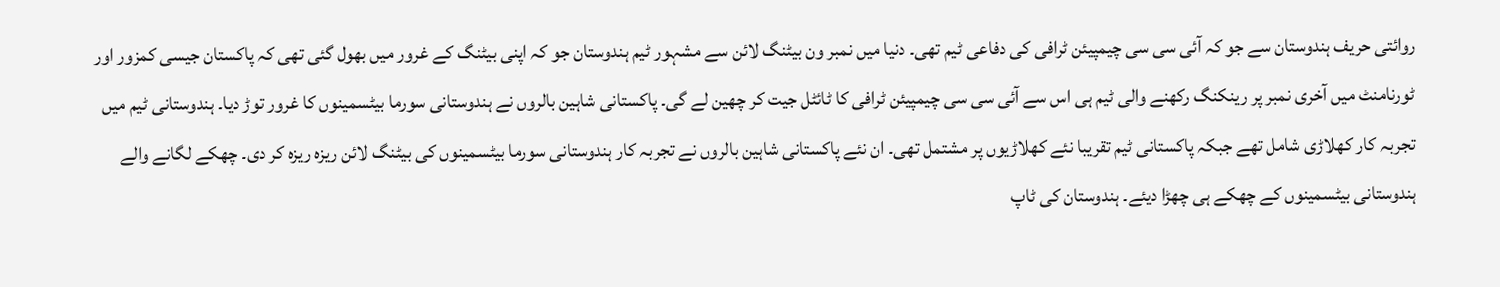روائتی حریف ہندوستان سے جو کہ آئی سی سی چیمپیئن ٹرافی کی دفاعی ٹیم تھی۔ دنیا میں نمبر ون بیٹنگ لائن سے مشہور ٹیم ہندوستان جو کہ اپنی بیٹنگ کے غرور میں بھول گئی تھی کہ پاکستان جیسی کمزور اور ٹورنامنٹ میں آخری نمبر پر رینکنگ رکھنے والی ٹیم ہی اس سے آئی سی سی چیمپیئن ٹرافی کا ٹائٹل جیت کر چھین لے گی۔ پاکستانی شاہین بالروں نے ہندوستانی سورما بیٹسمینوں کا غرور توڑ دیا۔ ہندوستانی ٹیم میں تجربہ کار کھلاڑی شامل تھے جبکہ پاکستانی ٹیم تقریبا نئے کھلاڑیوں پر مشتمل تھی۔ ان نئے پاکستانی شاہین بالروں نے تجربہ کار ہندوستانی سورما بیٹسمینوں کی بیٹنگ لائن ریزہ ریزہ کر دی۔ چھکے لگانے والے ہندوستانی بیٹسمینوں کے چھکے ہی چھڑا دیئے۔ ہندوستان کی ٹاپ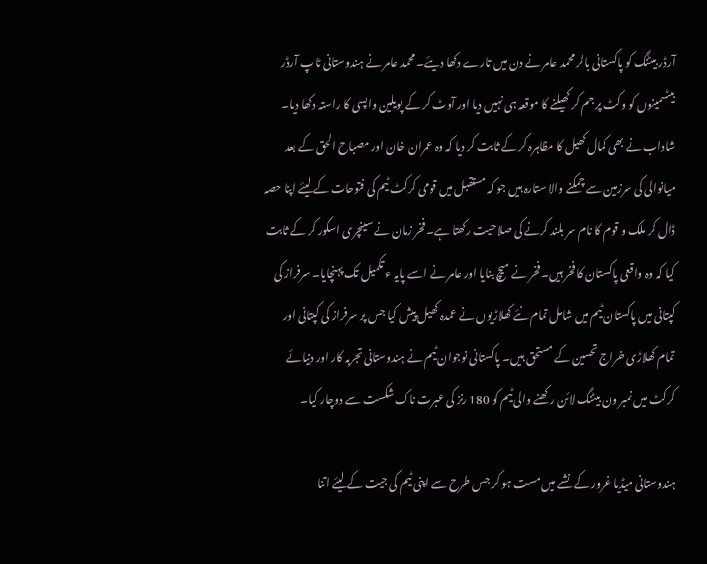آرڈر بیٹنگ کو پاکستانی بالر محمد عامر نے دن میں تارے دکھا دیئے۔ محمد عامر نے ہندوستانی ٹاپ آرڈر بیٹسمینوں کو وکٹ پر جم کر کھیلنے کا موقعہ ہی نہیں دیا اور آوٹ کر کے پویلین واپسی کا راستہ دکھا دیا۔ شاداب نے بھی کمال کھیل کا مظاہرہ کر کے ثابت کر دیا کہ وہ عمران خان اور مصباح الحق کے بعد میانوالی کی سرزمین سے چمکنے والا ستارہ ہیں جو کہ مستقبل میں قومی کرکٹ ٹیم کی فتوحات کے لیئے اپنا حصہ ڈال کر ملک و قوم کا نام سر بلند کرنے کی صلاحیت رکھتا ہے۔ فخر زمان نے سینچری اسکور کر کے ثابت کیا کہ وہ واقعی پاکستان کا فخر ہیں۔ فخر نے میچ بنایا اور عامر نے اسے پایہ ء تکمیل تک پہنچایا۔ سرفراز کی کپتانی میں پاکستان ٹیم میں شامل تمام نئے کھلاڑیوں نے عمدہ کھیل پیش کیا جس پر سرفراز کی کپتانی اور تمام کھلاڑی خراج تحسین کے مستحق ہیں۔ پاکستانی نوجوان ٹیم نے ہندوستانی تجربہ کار اور دنیائے کرکٹ میں نمبر ون بیٹنگ لائن رکھنے والی ٹیم کو 180 رنز کی عبرت ناک شکست سے دوچار کیا۔

ہندوستانی میڈیا غرور کے نشے میں مست ہو کر جس طرح سے اپنی ٹیم کی جیت کے لیئے اتنا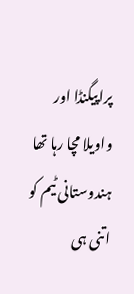پراپیگنڈا اور واویلا مچا رہا تھا ہندوستانی ٹیم کو اتنی ہی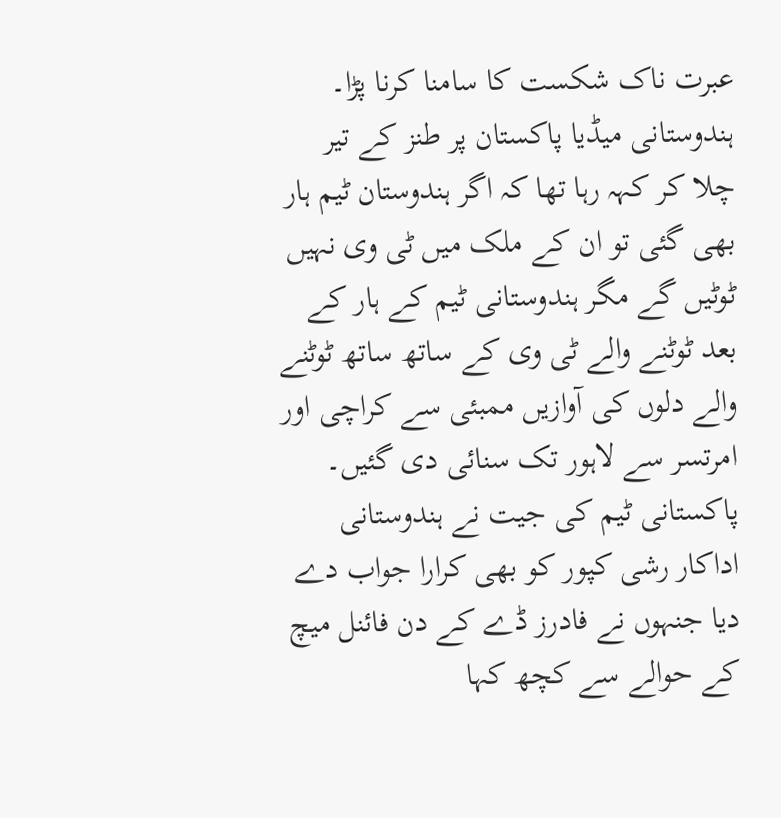عبرت ناک شکست کا سامنا کرنا پڑا۔ ہندوستانی میڈیا پاکستان پر طنز کے تیر چلا کر کہہ رہا تھا کہ اگر ہندوستان ٹیم ہار بھی گئی تو ان کے ملک میں ٹی وی نہیں ٹوٹیں گے مگر ہندوستانی ٹیم کے ہار کے بعد ٹوٹنے والے ٹی وی کے ساتھ ساتھ ٹوٹنے والے دلوں کی آوازیں ممبئی سے کراچی اور امرتسر سے لاہور تک سنائی دی گئیں۔ پاکستانی ٹیم کی جیت نے ہندوستانی اداکار رشی کپور کو بھی کرارا جواب دے دیا جنہوں نے فادرز ڈے کے دن فائنل میچ کے حوالے سے کچھ کہا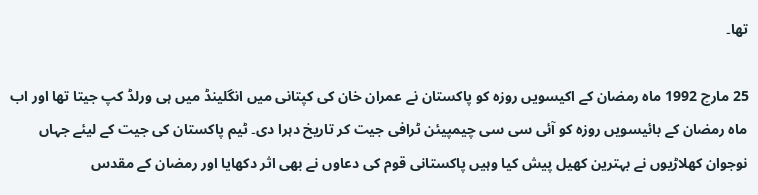تھا۔

25 مارچ 1992 ماہ رمضان کے اکیسویں روزہ کو پاکستان نے عمران خان کی کپتانی میں انگلینڈ میں ہی ورلڈ کپ جیتا تھا اور اب ماہ رمضان کے بائیسویں روزہ کو آئی سی سی چیمپیئن ٹرافی جیت کر تاریخ دہرا دی۔ ٹیم پاکستان کی جیت کے لیئے جہاں نوجوان کھلاڑیوں نے بہترین کھیل پیش کیا وہیں پاکستانی قوم کی دعاوں نے بھی اثر دکھایا اور رمضان کے مقدس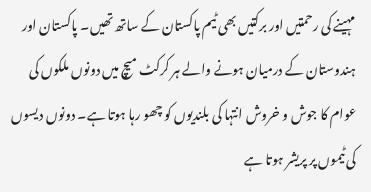مہینے کی رحمتیں اور برکتیں بھی ٹیم پاکستان کے ساتھ تھیں۔ پاکستان اور ہندوستان کے درمیان ہونے والے ہر کرکٹ میچ میں دونوں ملکوں کی عوام کا جوش و خروش انتہا کی بلندیوں کو چھو رہا ہوتا ہے۔ دونوں دیسوں کی ٹیموں پر پریشر ہوتا ہے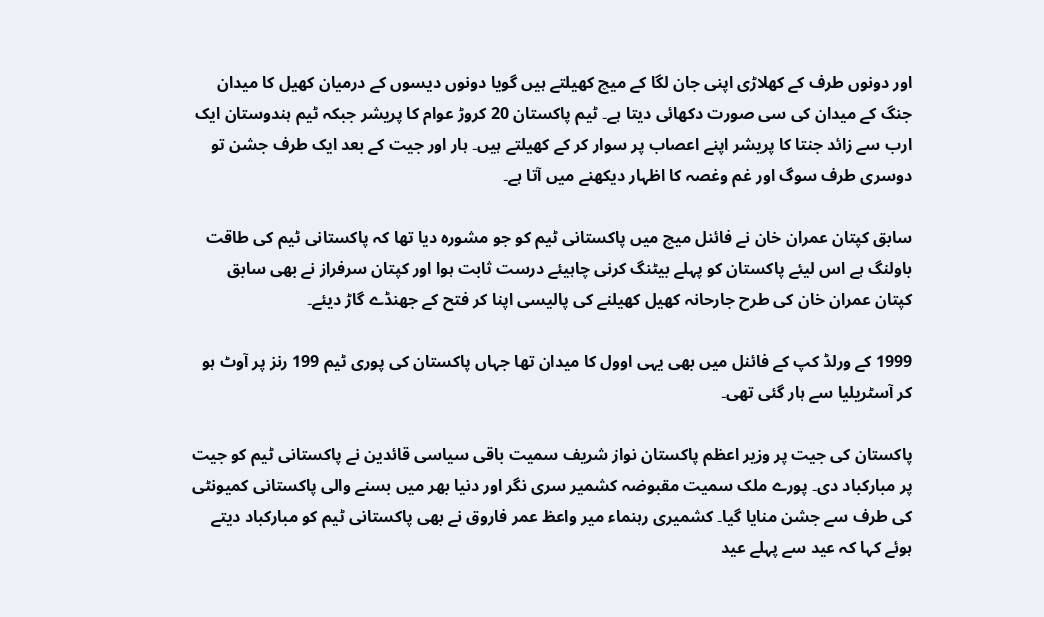اور دونوں طرف کے کھلاڑی اپنی جان لگا کے میچ کھیلتے ہیں گویا دونوں دیسوں کے درمیان کھیل کا میدان جنگ کے میدان کی سی صورت دکھائی دیتا ہے۔ ٹیم پاکستان 20 کروڑ عوام کا پریشر جبکہ ٹیم ہندوستان ایک ارب سے زائد جنتا کا پریشر اپنے اعصاب پر سوار کر کے کھیلتے ہیں۔ ہار اور جیت کے بعد ایک طرف جشن تو دوسری طرف سوگ اور غم وغصہ کا اظہار دیکھنے میں آتا ہے۔

سابق کپتان عمران خان نے فائنل میچ میں پاکستانی ٹیم کو جو مشورہ دیا تھا کہ پاکستانی ٹیم کی طاقت باولنگ ہے اس لیئے پاکستان کو پہلے بیٹنگ کرنی چاہیئے درست ثابت ہوا اور کپتان سرفراز نے بھی سابق کپتان عمران خان کی طرح جارحانہ کھیل کھیلنے کی پالیسی اپنا کر فتح کے جھنڈے گاڑ دیئے۔

1999 کے ورلڈ کپ کے فائنل میں بھی یہی اوول کا میدان تھا جہاں پاکستان کی پوری ٹیم 199 رنز پر آوٹ ہو کر آسٹریلیا سے ہار گئی تھی۔

پاکستان کی جیت پر وزیر اعظم پاکستان نواز شریف سمیت باقی سیاسی قائدین نے پاکستانی ٹیم کو جیت پر مبارکباد دی۔ پورے ملک سمیت مقبوضہ کشمیر سری نگر اور دنیا بھر میں بسنے والی پاکستانی کمیونٹی کی طرف سے جشن منایا گیا۔ کشمیری رہنماء میر واعظ عمر فاروق نے بھی پاکستانی ٹیم کو مبارکباد دیتے ہوئے کہا کہ عید سے پہلے عید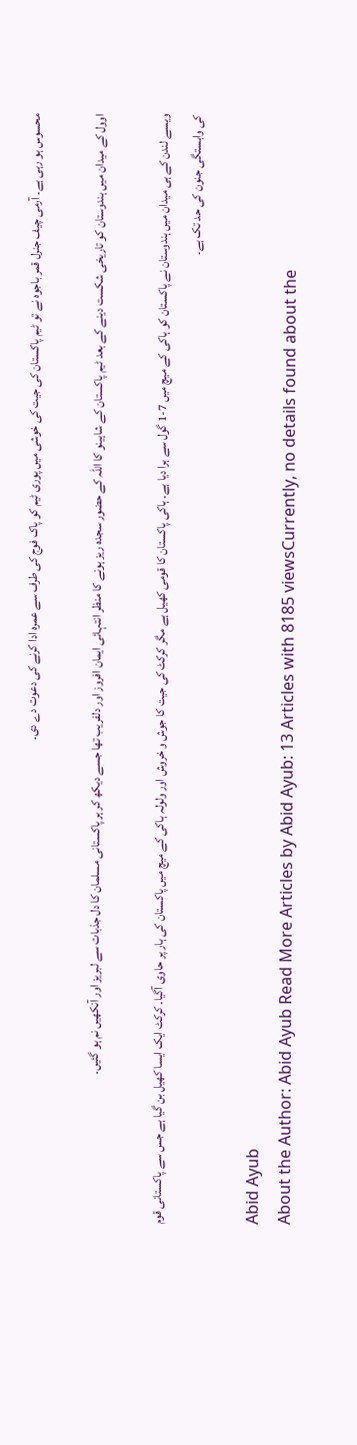محسوس ہو رہی ہے۔ آرمی چیف جنرل قمر باجوہ نے تو ٹیم پاکستان کی جیت کی خوشی میں پوری ٹیم کو پاک فوج کی طرف سے عمرہ ادا کرنے کی دعوت دے دی۔

اوول کے میدان میں ہندوستان کو تاریخی شکست دینے کے بعد ٹیم پاکستان کے شاہینو کا اللہ کے حضور سجدہ ریز ہونے کا منظر انتہائی ایمان افروز اور دلفریب تھا جسے دیکھ کر ہر پاکستانی مسلمان کا دل جذبات سے لبریز اور آنکھیں نم ہو گئیں۔

ویسے لندن کے ہی میدان میں ہندوستان نے پاکستان کو ہاکی کے میچ میں 7-1 گول سے ہرا دیا ہے۔ ہاکی پاکستان کا قومی کھیل ہے مگر کرکٹ کی جیت کا جوش و خروش اور ولولہ ہاکی کے میچ میں پاکستان کی ہار پر حاوی آگیا۔ کرکٹ ایک ایسا کھیل بن گیا ہے جس سے پاکستانی قوم کی وابستگی جنون کی حد تک ہے۔

Abid Ayub
About the Author: Abid Ayub Read More Articles by Abid Ayub: 13 Articles with 8185 viewsCurrently, no details found about the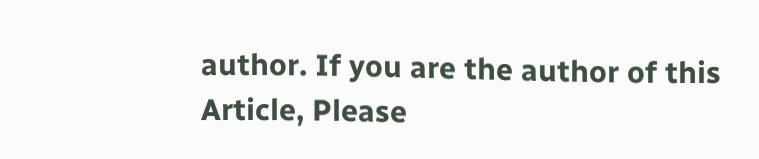author. If you are the author of this Article, Please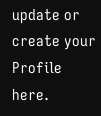update or create your Profile here.